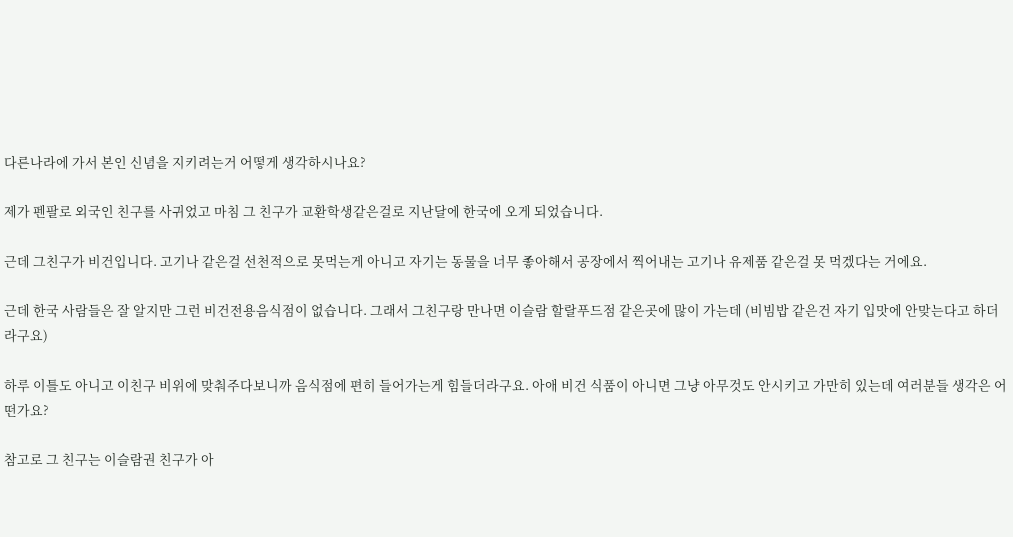다른나라에 가서 본인 신념을 지키려는거 어떻게 생각하시나요?

제가 펜팔로 외국인 친구를 사귀었고 마침 그 친구가 교환학생같은걸로 지난달에 한국에 오게 되었습니다.

근데 그친구가 비건입니다. 고기나 같은걸 선천적으로 못먹는게 아니고 자기는 동물을 너무 좋아해서 공장에서 찍어내는 고기나 유제품 같은걸 못 먹겠다는 거에요.

근데 한국 사람들은 잘 알지만 그런 비건전용음식점이 없습니다. 그래서 그친구랑 만나면 이슬람 할랄푸드점 같은곳에 많이 가는데 (비빔밥 같은건 자기 입맛에 안맞는다고 하더라구요)

하루 이틀도 아니고 이친구 비위에 맞춰주다보니까 음식점에 편히 들어가는게 힘들더라구요. 아애 비건 식품이 아니면 그냥 아무것도 안시키고 가만히 있는데 여러분들 생각은 어떤가요?

참고로 그 친구는 이슬람권 친구가 아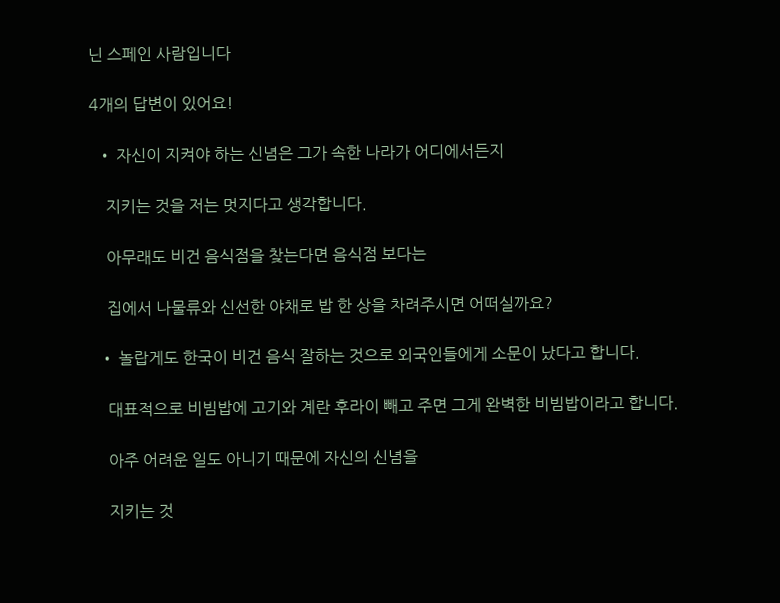닌 스페인 사람입니다

4개의 답변이 있어요!

  • 자신이 지켜야 하는 신념은 그가 속한 나라가 어디에서든지

    지키는 것을 저는 멋지다고 생각합니다.

    아무래도 비건 음식점을 찾는다면 음식점 보다는

    집에서 나물류와 신선한 야채로 밥 한 상을 차려주시면 어떠실까요?

  • 놀랍게도 한국이 비건 음식 잘하는 것으로 외국인들에게 소문이 났다고 합니다.

    대표적으로 비빔밥에 고기와 계란 후라이 빼고 주면 그게 완벽한 비빔밥이라고 합니다.

    아주 어려운 일도 아니기 때문에 자신의 신념을

    지키는 것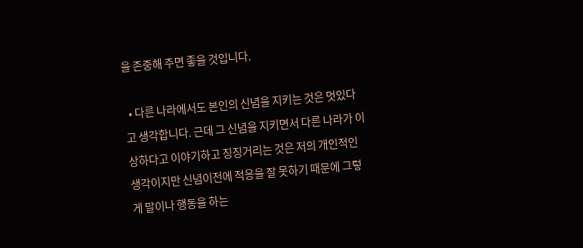을 존중해 주면 좋을 것입니다.

  • 다른 나라에서도 본인의 신념을 지키는 것은 멋있다고 생각합니다. 근데 그 신념을 지키면서 다른 나라가 이상하다고 이야기하고 징징거리는 것은 저의 개인적인 생각이지만 신념이전에 적응을 잘 못하기 때문에 그렇게 말이나 행동을 하는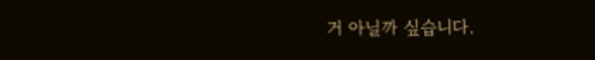거 아닐까 싶습니다.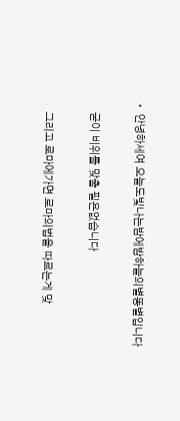• 안녕하세여 오늘도빛나는밤에밤하늘의별똥별입니다

    굳이 비위를 맞출 필욘없습니다

    그리고 로마에가면 로마의법을 따르는게 맞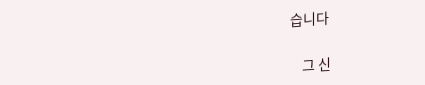습니다

    그 신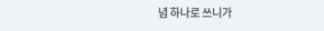념 하나로 쓰니가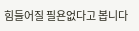힘들어질 필욘없다고 봅니다